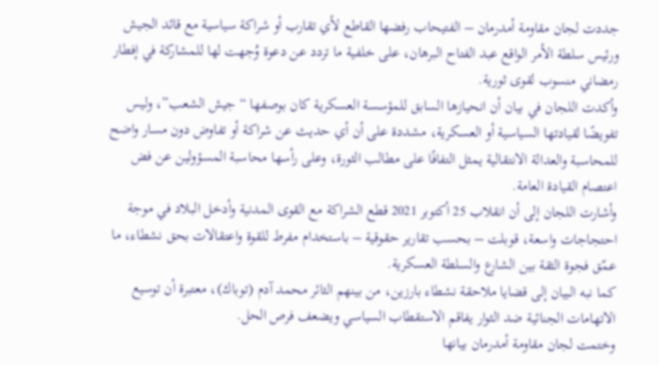جددت لجان مقاومة أمدرمان – الفتيحاب رفضها القاطع لأي تقارب أو شراكة سياسية مع قائد الجيش ورئيس سلطة الأمر الواقع عبد الفتاح البرهان، على خلفية ما تردد عن دعوة وُجهت لها للمشاركة في إفطار رمضاني منسوب لقوى ثورية.
وأكدت اللجان في بيان أن انحيازها السابق للمؤسسة العسكرية كان بوصفها “جيش الشعب”، وليس تفويضًا لقيادتها السياسية أو العسكرية، مشددة على أن أي حديث عن شراكة أو تفاوض دون مسار واضح للمحاسبة والعدالة الانتقالية يمثل التفافًا على مطالب الثورة، وعلى رأسها محاسبة المسؤولين عن فض اعتصام القيادة العامة.
وأشارت اللجان إلى أن انقلاب 25 أكتوبر 2021 قطع الشراكة مع القوى المدنية وأدخل البلاد في موجة احتجاجات واسعة، قوبلت – بحسب تقارير حقوقية – باستخدام مفرط للقوة واعتقالات بحق نشطاء، ما عمّق فجوة الثقة بين الشارع والسلطة العسكرية.
كما نبه البيان إلى قضايا ملاحقة نشطاء بارزين، من بينهم الثائر محمد آدم (توباك)، معتبرة أن توسيع الاتهامات الجنائية ضد الثوار يفاقم الاستقطاب السياسي ويضعف فرص الحل.
وختمت لجان مقاومة أمدرمان بيانها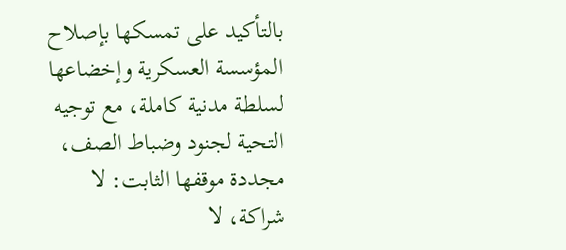بالتأكيد على تمسكها بإصلاح المؤسسة العسكرية وإخضاعها لسلطة مدنية كاملة، مع توجيه التحية لجنود وضباط الصف، مجددة موقفها الثابت: لا شراكة، لا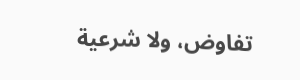تفاوض، ولا شرعية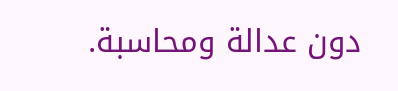دون عدالة ومحاسبة.